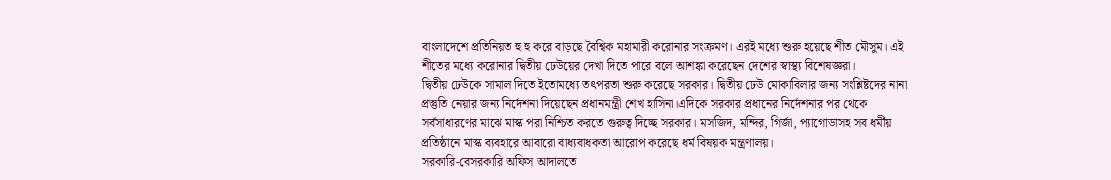বাংলাদেশে প্রতিনিয়ত হু হু করে বাড়ছে বৈশ্বিক মহামারী করোনার সংক্রমণ। এরই মধ্যে শুরু হয়েছে শীত মৌসুম। এই শীতের মধ্যে করোনার দ্বিতীয় ঢেউয়ের দেখা দিতে পারে বলে আশঙ্কা করেছেন দেশের স্বাস্থ্য বিশেষজ্ঞরা।
দ্বিতীয় ঢেউকে সামাল দিতে ইতোমধ্যে তৎপরতা শুরু করেছে সরকার। দ্বিতীয় ঢেউ মোকাবিলার জন্য সংশ্লিষ্টদের নানা প্রস্তুতি নেয়ার জন্য নির্দেশনা দিয়েছেন প্রধানমন্ত্রী শেখ হাসিনা।এদিকে সরকার প্রধানের নির্দেশনার পর থেকে সর্বসাধারণের মাঝে মাস্ক পরা নিশ্চিত করতে গুরুত্ব দিচ্ছে সরকার। মসজিদ, মন্দির, গির্জা, প্যাগোডাসহ সব ধর্মীয় প্রতিষ্ঠানে মাস্ক ব্যবহারে আবারো বাধ্যবাধকতা আরোপ করেছে ধর্ম বিষয়ক মন্ত্রণালয়।
সরকারি-বেসরকারি অফিস আদালতে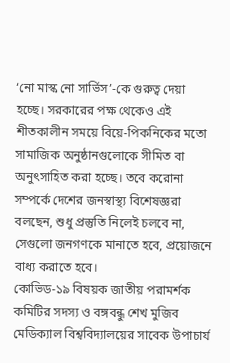‘নো মাস্ক নো সার্ভিস’-কে গুরুত্ব দেয়া হচ্ছে। সরকারের পক্ষ থেকেও এই শীতকালীন সময়ে বিয়ে-পিকনিকের মতো সামাজিক অনুষ্ঠানগুলোকে সীমিত বা অনুৎসাহিত করা হচ্ছে। তবে করোনা সম্পর্কে দেশের জনস্বাস্থ্য বিশেষজ্ঞরা বলছেন, শুধু প্রস্তুতি নিলেই চলবে না, সেগুলো জনগণকে মানাতে হবে, প্রয়োজনে বাধ্য করাতে হবে।
কোভিড-১৯ বিষয়ক জাতীয় পরামর্শক কমিটির সদস্য ও বঙ্গবন্ধু শেখ মুজিব মেডিক্যাল বিশ্ববিদ্যালয়ের সাবেক উপাচার্য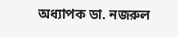অধ্যাপক ডা. নজরুল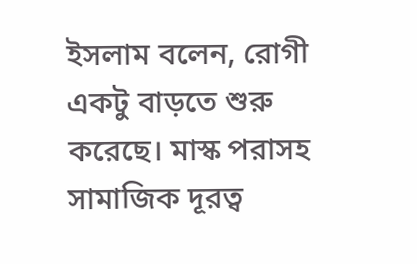ইসলাম বলেন, রোগী একটু বাড়তে শুরু করেছে। মাস্ক পরাসহ সামাজিক দূরত্ব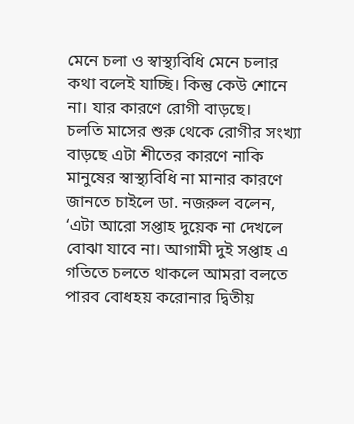মেনে চলা ও স্বাস্থ্যবিধি মেনে চলার কথা বলেই যাচ্ছি। কিন্তু কেউ শোনে না। যার কারণে রোগী বাড়ছে।
চলতি মাসের শুরু থেকে রোগীর সংখ্যা বাড়ছে এটা শীতের কারণে নাকি মানুষের স্বাস্থ্যবিধি না মানার কারণে জানতে চাইলে ডা. নজরুল বলেন, ‘এটা আরো সপ্তাহ দুয়েক না দেখলে বোঝা যাবে না। আগামী দুই সপ্তাহ এ গতিতে চলতে থাকলে আমরা বলতে পারব বোধহয় করোনার দ্বিতীয়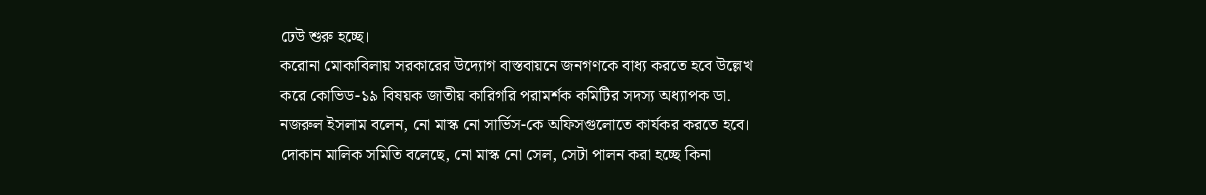ঢেউ শুরু হচ্ছে।
করোনা মোকাবিলায় সরকারের উদ্যোগ বাস্তবায়নে জনগণকে বাধ্য করতে হবে উল্লেখ করে কোভিড-১৯ বিষয়ক জাতীয় কারিগরি পরামর্শক কমিটির সদস্য অধ্যাপক ডা. নজরুল ইসলাম বলেন, নো মাস্ক নো সার্ভিস-কে অফিসগুলোতে কার্যকর করতে হবে। দোকান মালিক সমিতি বলেছে, নো মাস্ক নো সেল, সেটা পালন করা হচ্ছে কিনা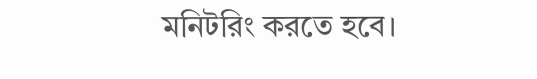মনিটরিং করতে হবে।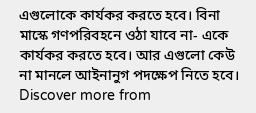এগুলোকে কার্যকর করতে হবে। বিনা মাস্কে গণপরিবহনে ওঠা যাবে না- একে কার্যকর করতে হবে। আর এগুলো কেউ না মানলে আইনানুগ পদক্ষেপ নিতে হবে।
Discover more from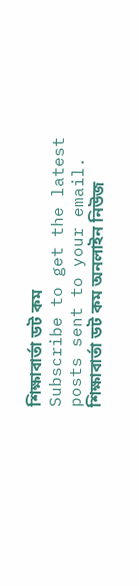শিক্ষাবার্তা ডট কম
Subscribe to get the latest posts sent to your email.
শিক্ষাবার্তা ডট কম অনলাইন নিউজ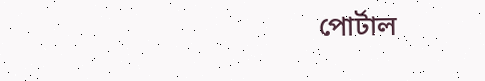পোর্টাল